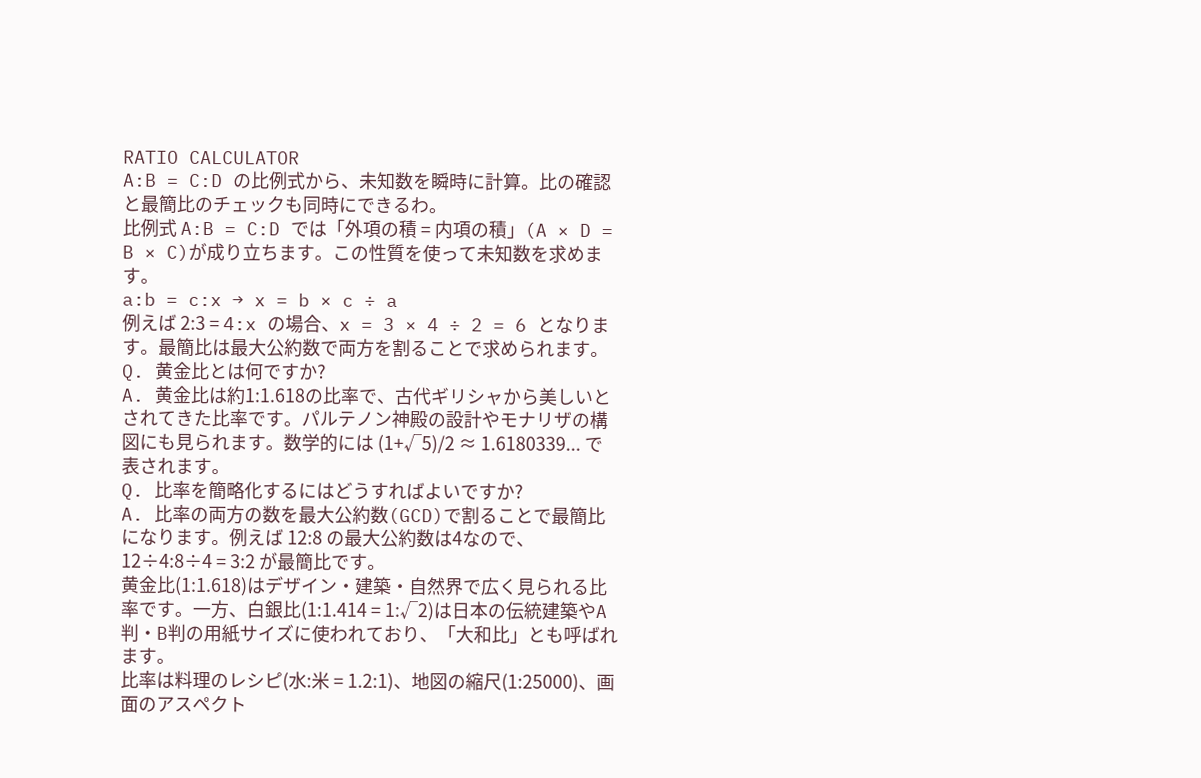RATIO CALCULATOR
A:B = C:D の比例式から、未知数を瞬時に計算。比の確認と最簡比のチェックも同時にできるわ。
比例式 A:B = C:D では「外項の積 = 内項の積」(A × D = B × C)が成り立ちます。この性質を使って未知数を求めます。
a:b = c:x → x = b × c ÷ a
例えば 2:3 = 4:x の場合、x = 3 × 4 ÷ 2 = 6 となります。最簡比は最大公約数で両方を割ることで求められます。
Q. 黄金比とは何ですか?
A. 黄金比は約1:1.618の比率で、古代ギリシャから美しいとされてきた比率です。パルテノン神殿の設計やモナリザの構図にも見られます。数学的には (1+√5)/2 ≈ 1.6180339... で表されます。
Q. 比率を簡略化するにはどうすればよいですか?
A. 比率の両方の数を最大公約数(GCD)で割ることで最簡比になります。例えば 12:8 の最大公約数は4なので、12÷4:8÷4 = 3:2 が最簡比です。
黄金比(1:1.618)はデザイン・建築・自然界で広く見られる比率です。一方、白銀比(1:1.414 = 1:√2)は日本の伝統建築やA判・B判の用紙サイズに使われており、「大和比」とも呼ばれます。
比率は料理のレシピ(水:米 = 1.2:1)、地図の縮尺(1:25000)、画面のアスペクト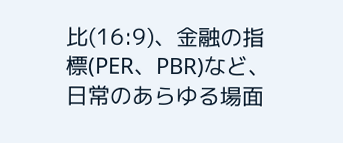比(16:9)、金融の指標(PER、PBR)など、日常のあらゆる場面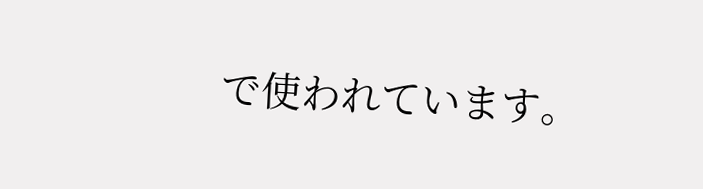で使われています。